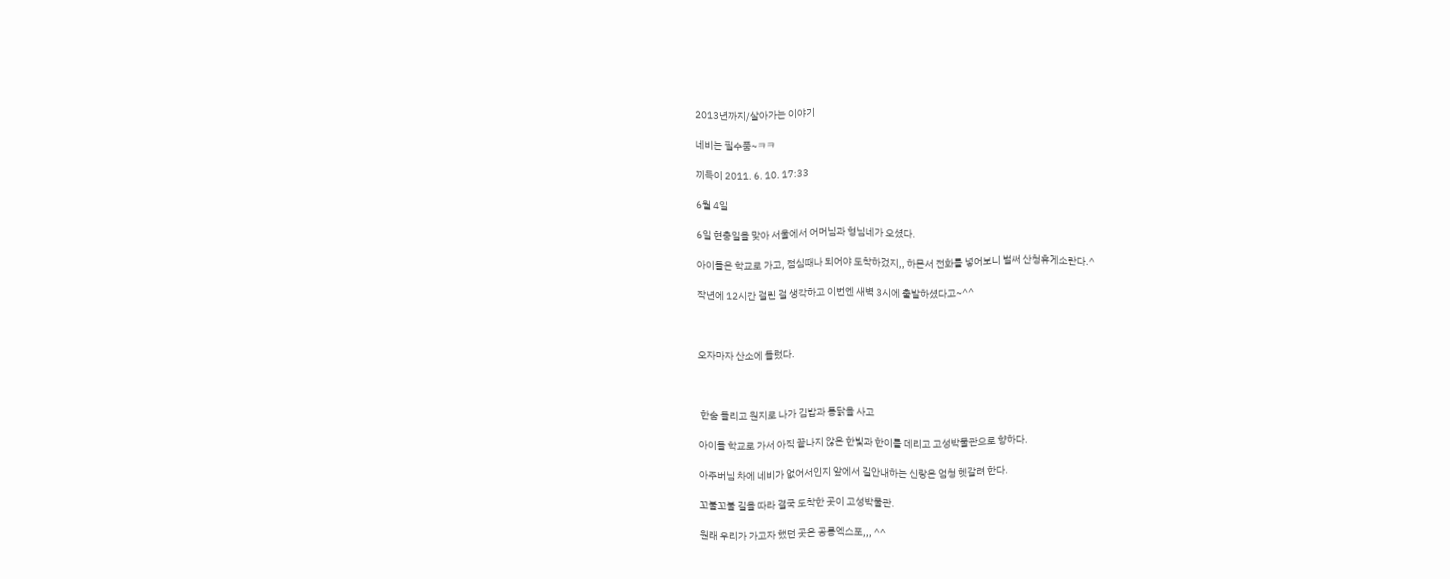2013년까지/살아가는 이야기

네비는 필수품~ㅋㅋ

끼득이 2011. 6. 10. 17:33

6월 4일

6일 현충일을 맞아 서울에서 어머님과 형님네가 오셨다.

아이들은 학교로 가고, 점심때나 되어야 도착하겄지,, 하믄서 전화를 넣어보니 벌써 산청휴게소란다.^

작년에 12시간 걸린 걸 생각하고 이번엔 새벽 3시에 출발하셨다고~^^



오자마자 산소에 들렀다.



 한숨 돌리고 원지로 나가 김밥과 통닭을 사고

아이들 학교로 가서 아직 끝나지 않은 한빛과 한이를 데리고 고성박물관으로 향하다.

아주버님 차에 네비가 없어서인지 앞에서 길안내하는 신랑은 엄청 헷갈려 한다.

꼬불꼬불 길을 따라 결국 도착한 곳이 고성박물관.

원래 우리가 가고자 했던 곳은 공룡엑스포,,, ^^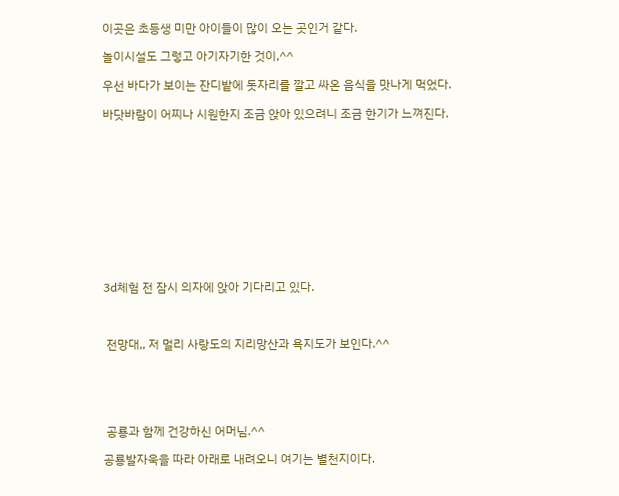이곳은 초등생 미만 아이들이 많이 오는 곳인거 같다.

놀이시설도 그렇고 아기자기한 것이,^^

우선 바다가 보이는 잔디밭에 돗자리를 깔고 싸온 음식을 맛나게 먹었다.

바닷바람이 어찌나 시원한지 조금 앉아 있으려니 조금 한기가 느껴진다.











3d체험 전 잠시 의자에 앉아 기다리고 있다.



 전망대,, 저 멀리 사랑도의 지리망산과 욕지도가 보인다.^^





 공룡과 함께 건강하신 어머님.^^

공룡발자욱을 따라 아래로 내려오니 여기는 별천지이다.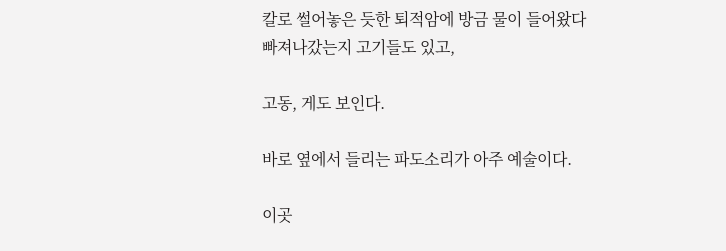칼로 썰어놓은 듯한 퇴적암에 방금 물이 들어왔다 빠져나갔는지 고기들도 있고,

고동, 게도 보인다.

바로 옆에서 들리는 파도소리가 아주 예술이다.

이곳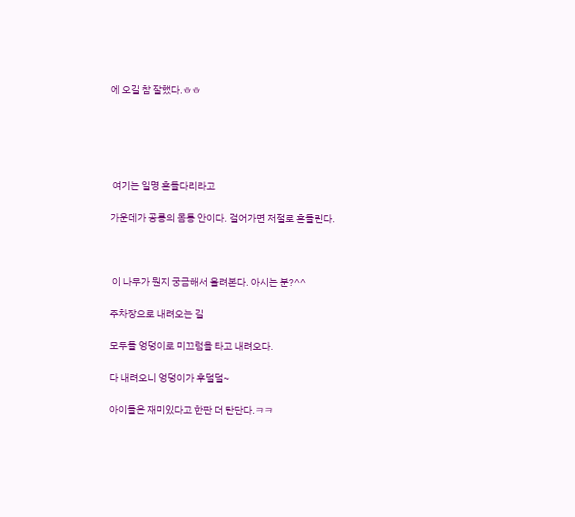에 오길 참 잘했다.ㅎㅎ





 여기는 일명 흔들다리라고

가운데가 공룡의 몸통 안이다. 걸어가면 저절로 흔들린다.



 이 나무가 뭔지 궁금해서 올려본다. 아시는 분?^^

주차장으로 내려오는 길

모두들 엉덩이로 미끄럼을 타고 내려오다.

다 내려오니 엉덩이가 후덜덜~

아이들은 재미있다고 한판 더 탄단다.ㅋㅋ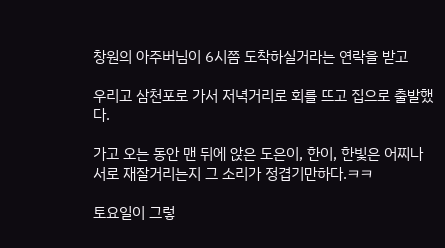창원의 아주버님이 6시쯤 도착하실거라는 연락을 받고

우리고 삼천포로 가서 저녁거리로 회를 뜨고 집으로 출발했다.

가고 오는 동안 맨 뒤에 앉은 도은이, 한이, 한빛은 어찌나 서로 재잘거리는지 그 소리가 정겹기만하다.ㅋㅋ

토요일이 그렇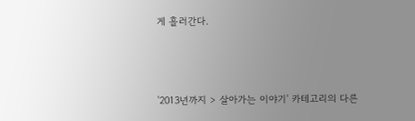게 흘러간다.



'2013년까지 > 살아가는 이야기' 카테고리의 다른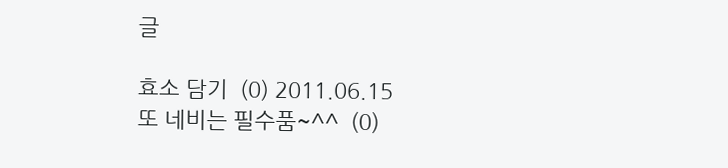글

효소 담기  (0) 2011.06.15
또 네비는 필수품~^^  (0)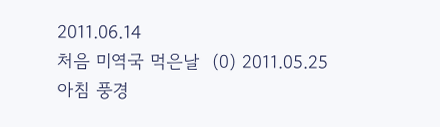2011.06.14
처음 미역국 먹은날  (0) 2011.05.25
아침 풍경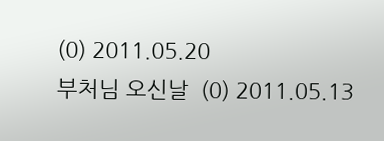(0) 2011.05.20
부처님 오신날  (0) 2011.05.13